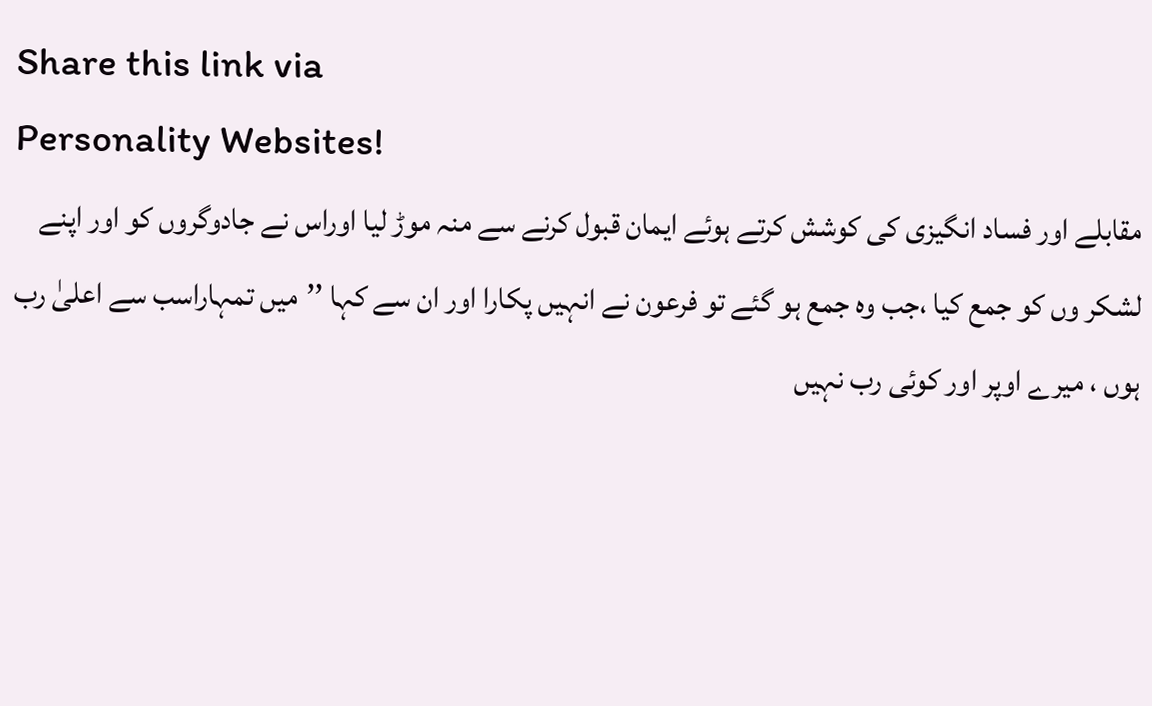Share this link via
Personality Websites!
مقابلے اور فساد انگیزی کی کوشش کرتے ہوئے ایمان قبول کرنے سے منہ موڑ لیا اوراس نے جادوگروں کو اور اپنے لشکر وں کو جمع کیا ،جب وہ جمع ہو گئے تو فرعون نے انہیں پکارا اور ان سے کہا ’’میں تمہاراسب سے اعلیٰ رب ہوں ، میرے اوپر اور کوئی رب نہیں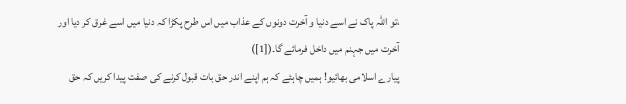،تو اللہ پاک نے اسے دنیا و آخرت دونوں کے عذاب میں اس طرح پکڑا کہ دنیا میں اسے غرق کر دیا اور آخرت میں جہنم میں داخل فرمائے گا۔([1])
پیارے اسلامی بھائیو! ہمیں چاہئے کہ ہم اپنے اندر حق بات قبول کرنے کی صفت پیدا کریں کہ حق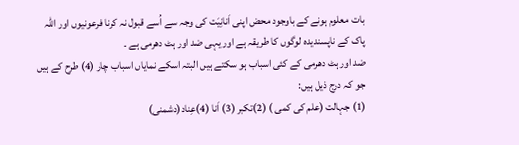بات معلوم ہونے کے باوجود محض اپنی اَنانِیَت کی وجہ سے اُسے قبول نہ کرنا فرعونیوں اور اللہ پاک کے ناپسندیدہ لوگوں کا طریقہ ہے اور یہی ضد اور ہٹ دھرمی ہے ۔
ضد اور ہٹ دھرمی کے کئی اسباب ہو سکتے ہیں البتہ اسکے نمایاں اسباب چار (4) طرح کے ہیں جو کہ درج ذیل ہیں:
(1) جہالت (علم کی کمی ) (2)تکبر (3) اَنا (4)عِناد(دشمنی)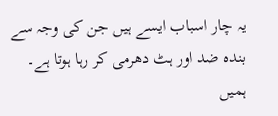یہ چار اسباب ایسے ہیں جن کی وجہ سے بندہ ضد اور ہٹ دھرمی کر رہا ہوتا ہے۔ ہمیں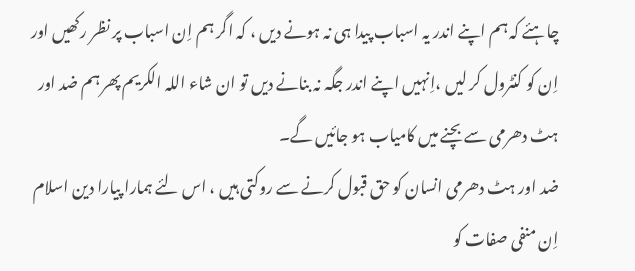چاہئے کہ ہم اپنے اندر یہ اسباب پیدا ہی نہ ہونے دیں ، کہ اگر ہم اِن اسباب پر نظر رکھیں اور اِن کو کنٹرول کر لیں ،اِنہیں اپنے اندر جگہ نہ بنانے دیں تو ان شاء اللہ الکریم پھر ہم ضد اور ہٹ دھرمی سے بچنے میں کامیاب ہو جائیں گے۔
ضد اور ہٹ دھرمی انسان کو حق قبول کرنے سے روکتی ہیں ، اس لئے ہمارا پیارا دین اسلام اِن منفی صفات کو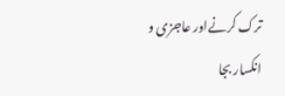ترک کرنےاور عاجزی و انکسار بجا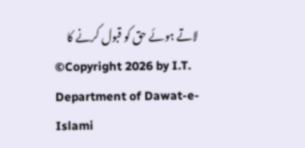لاتے ہوئے حق کو قبول کرنے کا
©Copyright 2026 by I.T. Department of Dawat-e-Islami